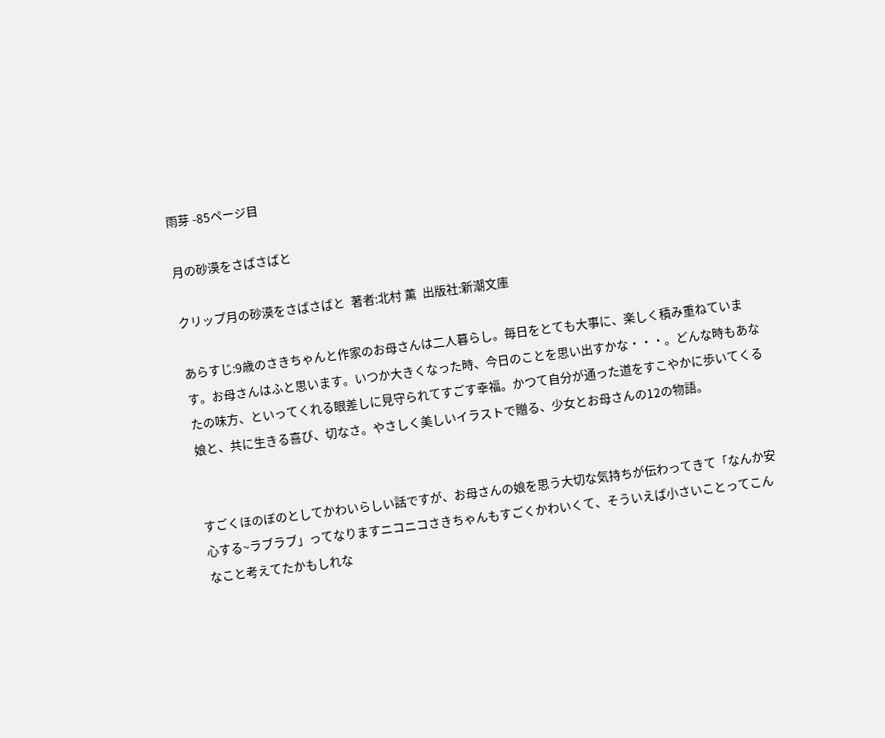雨芽 -85ページ目

月の砂漠をさばさばと

クリップ月の砂漠をさばさばと  著者:北村 薫  出版社:新潮文庫

あらすじ:9歳のさきちゃんと作家のお母さんは二人暮らし。毎日をとても大事に、楽しく積み重ねています。お母さんはふと思います。いつか大きくなった時、今日のことを思い出すかな・・・。どんな時もあなたの味方、といってくれる眼差しに見守られてすごす幸福。かつて自分が通った道をすこやかに歩いてくる娘と、共に生きる喜び、切なさ。やさしく美しいイラストで贈る、少女とお母さんの12の物語。


すごくほのぼのとしてかわいらしい話ですが、お母さんの娘を思う大切な気持ちが伝わってきて「なんか安心する~ラブラブ」ってなりますニコニコさきちゃんもすごくかわいくて、そういえば小さいことってこんなこと考えてたかもしれな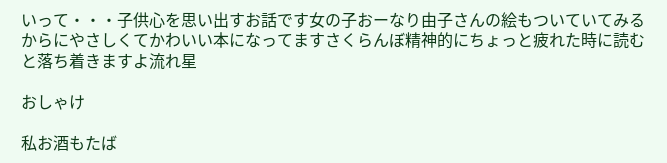いって・・・子供心を思い出すお話です女の子おーなり由子さんの絵もついていてみるからにやさしくてかわいい本になってますさくらんぼ精神的にちょっと疲れた時に読むと落ち着きますよ流れ星

おしゃけ

私お酒もたば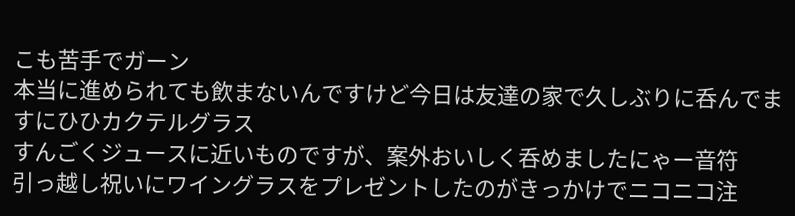こも苦手でガーン
本当に進められても飲まないんですけど今日は友達の家で久しぶりに呑んでますにひひカクテルグラス
すんごくジュースに近いものですが、案外おいしく呑めましたにゃー音符
引っ越し祝いにワイングラスをプレゼントしたのがきっかけでニコニコ注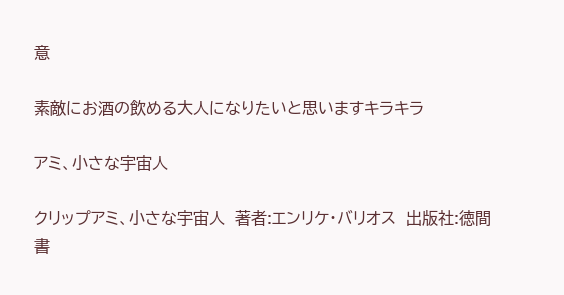意

素敵にお酒の飲める大人になりたいと思いますキラキラ

アミ、小さな宇宙人

クリップアミ、小さな宇宙人  著者:エンリケ・バリオス  出版社:徳間書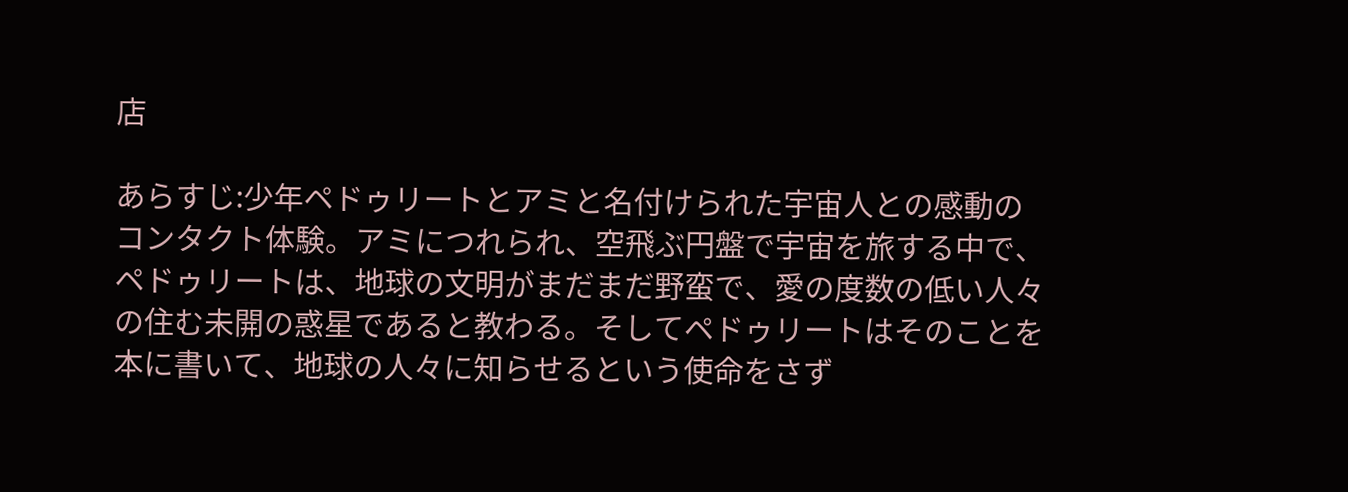店

あらすじ:少年ペドゥリートとアミと名付けられた宇宙人との感動のコンタクト体験。アミにつれられ、空飛ぶ円盤で宇宙を旅する中で、ペドゥリートは、地球の文明がまだまだ野蛮で、愛の度数の低い人々の住む未開の惑星であると教わる。そしてペドゥリートはそのことを本に書いて、地球の人々に知らせるという使命をさず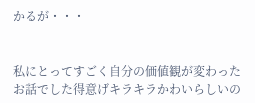かるが・・・


私にとってすごく自分の価値観が変わったお話でした得意げキラキラかわいらしいの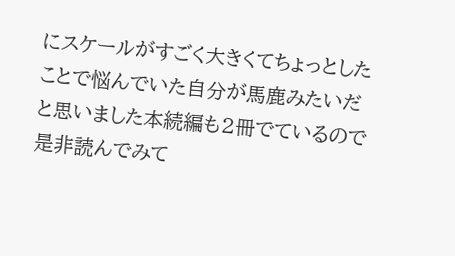にスケールがすごく大きくてちょっとしたことで悩んでいた自分が馬鹿みたいだと思いました本続編も2冊でているので是非読んでみて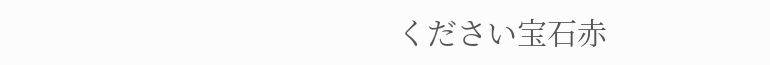ください宝石赤